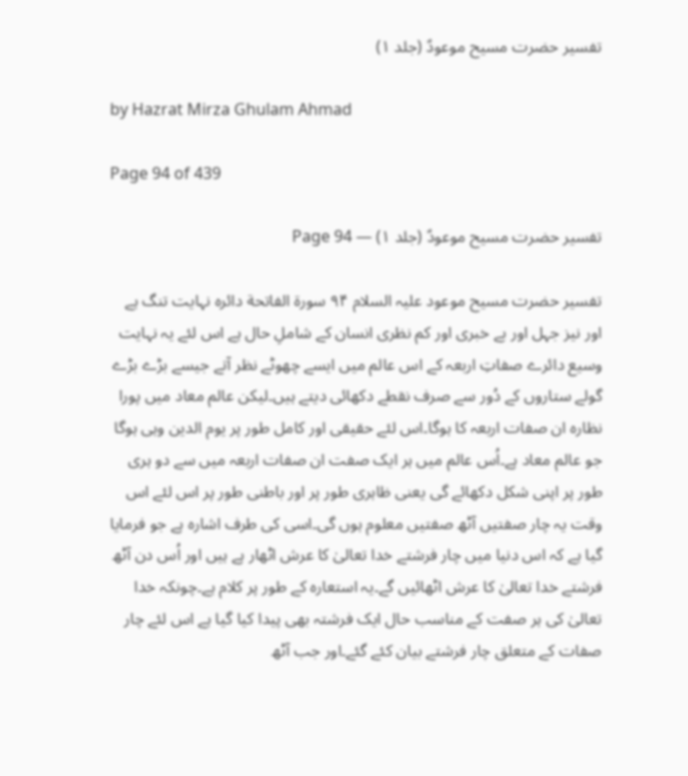تفسیر حضرت مسیح موعودؑ (جلد ۱)

by Hazrat Mirza Ghulam Ahmad

Page 94 of 439

تفسیر حضرت مسیح موعودؑ (جلد ۱) — Page 94

تفسیر حضرت مسیح موعود علیہ السلام ۹۴ سورة الفاتحة دائرہ نہایت تنگ ہے اور نیز جہل اور بے خبری اور کم نظری انسان کے شاملِ حال ہے اس لئے یہ نہایت وسیع دائرے صفاتِ اربعہ کے اس عالم میں ایسے چھوٹے نظر آتے جیسے بڑے بڑے گولے ستاروں کے دُور سے صرف نقطے دکھائی دیتے ہیں۔لیکن عالم معاد میں پورا نظارہ ان صفات اربعہ کا ہوگا۔اس لئے حقیقی اور کامل طور پر یوم الدین وہی ہوگا جو عالم معاد ہے۔اُس عالم میں ہر ایک صفت ان صفات اربعہ میں سے دو ہری طور پر اپنی شکل دکھائے گی یعنی ظاہری طور پر اور باطنی طور پر اس لئے اس وقت یہ چار صفتیں آٹھ صفتیں معلوم ہوں گی۔اسی کی طرف اشارہ ہے جو فرمایا گیا ہے کہ اس دنیا میں چار فرشتے خدا تعالیٰ کا عرش اٹھار ہے ہیں اور اُس دن آٹھ فرشتے خدا تعالیٰ کا عرش اٹھائیں گے۔یہ استعارہ کے طور پر کلام ہے۔چونکہ خدا تعالیٰ کی ہر صفت کے مناسب حال ایک فرشتہ بھی پیدا کیا گیا ہے اس لئے چار صفات کے متعلق چار فرشتے بیان کئے گئے۔اور جب آٹھ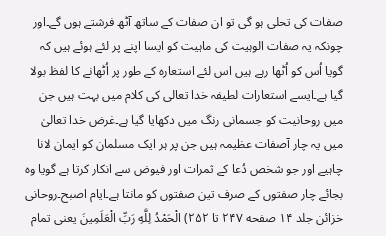صفات کی تحلی ہو گی تو ان صفات کے ساتھ آٹھ فرشتے ہوں گے۔اور چونکہ یہ صفات الوہیت کی ماہیت کو ایسا اپنے پر لئے ہوئے ہیں کہ گویا اُس کو اُٹھا رہے ہیں اس لئے استعارہ کے طور پر اُٹھانے کا لفظ بولا گیا ہے۔ایسے استعارات لطیفہ خدا تعالی کی کلام میں بہت ہیں جن میں روحانیت کو جسمانی رنگ میں دکھایا گیا ہے۔غرض خدا تعالیٰ میں یہ چار آصفات عظیمہ ہیں جن پر ہر ایک مسلمان کو ایمان لانا چاہیے اور جو شخص دُعا کے ثمرات اور فیوض سے انکار کرتا ہے گویا وہ بجائے چار صفتوں کے صرف تین صفتوں کو مانتا ہے۔ایام اصبح۔روحانی خزائن جلد ۱۴ صفحه ۲۴۷ تا ۲۵۲) الْحَمْدُ لِلَّهِ رَبِّ الْعَلَمِينَ یعنی تمام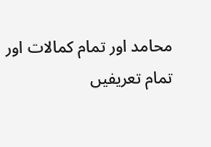محامد اور تمام کمالات اور تمام تعریفیں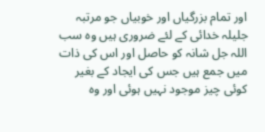اور تمام بزرگیاں اور خوبیاں جو مرتبہ جلیلہ خدائی کے لئے ضروری ہیں وہ سب اللہ جل شانہ کو حاصل اور اس کی ذات میں جمع ہیں جس کی ایجاد کے بغیر کوئی چیز موجود نہیں ہوئی اور وہ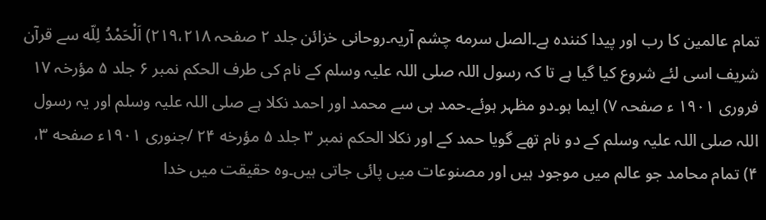تمام عالمین کا رب اور پیدا کنندہ ہے۔الصل سرمه چشم آریہ۔روحانی خزائن جلد ۲ صفحہ ۲۱۹،۲۱۸) اَلْحَمْدُ لِلّه سے قرآن شریف اسی لئے شروع کیا گیا ہے تا کہ رسول اللہ صلی اللہ علیہ وسلم کے نام کی طرف الحکم نمبر ۶ جلد ۵ مؤرخہ ۱۷ فروری ۱۹۰۱ ء صفحہ ۷) ایما ہو۔دو مظہر ہوئے۔حمد ہی سے محمد اور احمد نکلا ہے صلی اللہ علیہ وسلم اور یہ رسول اللہ صلی اللہ علیہ وسلم کے دو نام تھے گویا حمد کے اور نکلا الحکم نمبر ۳ جلد ۵ مؤرخه ۲۴ /جنوری ۱۹۰۱ء صفحه ۳، ۴) تمام محامد جو عالم میں موجود ہیں اور مصنوعات میں پائی جاتی ہیں۔وہ حقیقت میں خدا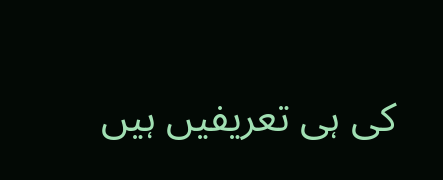کی ہی تعریفیں ہیں